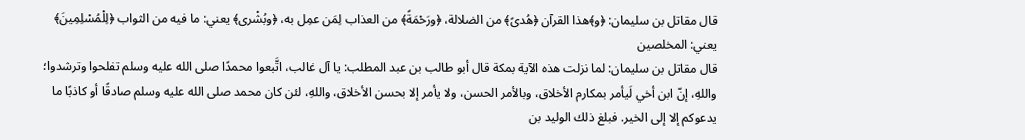قال مقاتل بن سليمان: ﴿و﴾هذا القرآن ﴿هُدىً﴾ من الضلالة، ﴿ورَحْمَةً﴾ من العذاب لِمَن عمِل به، ﴿وبُشْرى﴾ يعني: ما فيه من الثواب ﴿لِلْمُسْلِمِينَ﴾ يعني: المخلصين
قال مقاتل بن سليمان: لما نزلت هذه الآية بمكة قال أبو طالب بن عبد المطلب: يا آل غالب، اتَّبعوا محمدًا صلى الله عليه وسلم تفلحوا وترشدوا؛ واللهِ، إنّ ابن أخي لَيأمر بمكارم الأخلاق، وبالأمر الحسن، ولا يأمر إلا بحسن الأخلاق، واللهِ، لئن كان محمد صلى الله عليه وسلم صادقًا أو كاذبًا ما يدعوكم إلا إلى الخير. فبلغ ذلك الوليد بن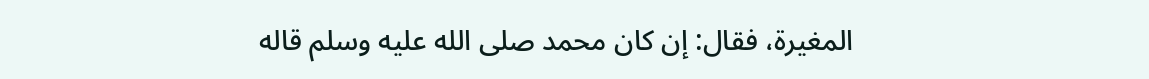المغيرة، فقال: إن كان محمد صلى الله عليه وسلم قاله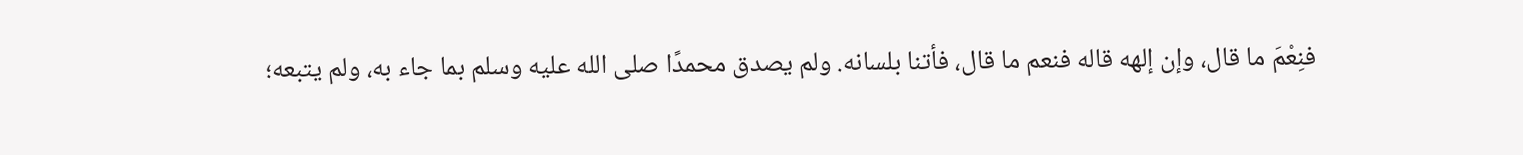فنِعْمَ ما قال، وإن إلهه قاله فنعم ما قال، فأتنا بلسانه. ولم يصدق محمدًا صلى الله عليه وسلم بما جاء به، ولم يتبعه؛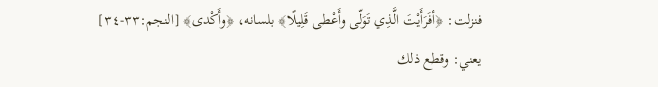فنزلت: ﴿أفَرَأَيْتَ الَّذِي تَوَلّى وأَعْطى قَلِيلًا﴾ بلسانه، ﴿وأَكْدى﴾ [النجم:٣٣-٣٤] يعني: وقطع ذلك